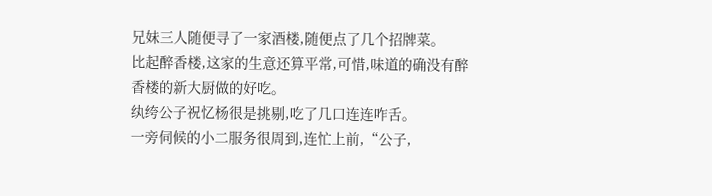兄妹三人随便寻了一家酒楼,随便点了几个招牌菜。
比起醉香楼,这家的生意还算平常,可惜,味道的确没有醉香楼的新大厨做的好吃。
纨绔公子祝忆杨很是挑剔,吃了几口连连咋舌。
一旁伺候的小二服务很周到,连忙上前,“公子,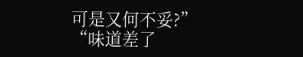可是又何不妥?”
“味道差了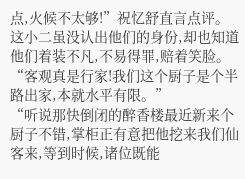点,火候不太够!”祝忆舒直言点评。
这小二虽没认出他们的身份,却也知道他们着装不凡,不易得罪,赔着笑脸。
“客观真是行家!我们这个厨子是个半路出家,本就水平有限。”
“听说那快倒闭的醉香楼最近新来个厨子不错,掌柜正有意把他挖来我们仙客来,等到时候,诸位既能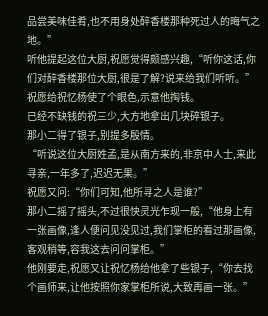品尝美味佳肴,也不用身处醉香楼那种死过人的晦气之地。”
听他提起这位大厨,祝愿觉得颇感兴趣,“听你这话,你们对醉香楼那位大厨,很是了解?说来给我们听听。”
祝愿给祝忆杨使了个眼色,示意他掏钱。
已经不缺钱的祝三少,大方地拿出几块碎银子。
那小二得了银子,别提多殷情。
“听说这位大厨姓孟,是从南方来的,非京中人士,来此寻亲,一年多了,迟迟无果。”
祝愿又问:“你们可知,他所寻之人是谁?”
那小二摇了摇头,不过很快灵光乍现一般,“他身上有一张画像,逢人便问见没见过,我们掌柜的看过那画像,客观稍等,容我这去问问掌柜。”
他刚要走,祝愿又让祝忆杨给他拿了些银子,“你去找个画师来,让他按照你家掌柜所说,大致再画一张。”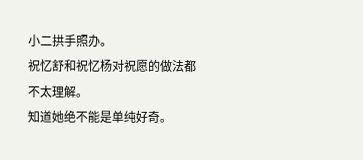小二拱手照办。
祝忆舒和祝忆杨对祝愿的做法都不太理解。
知道她绝不能是单纯好奇。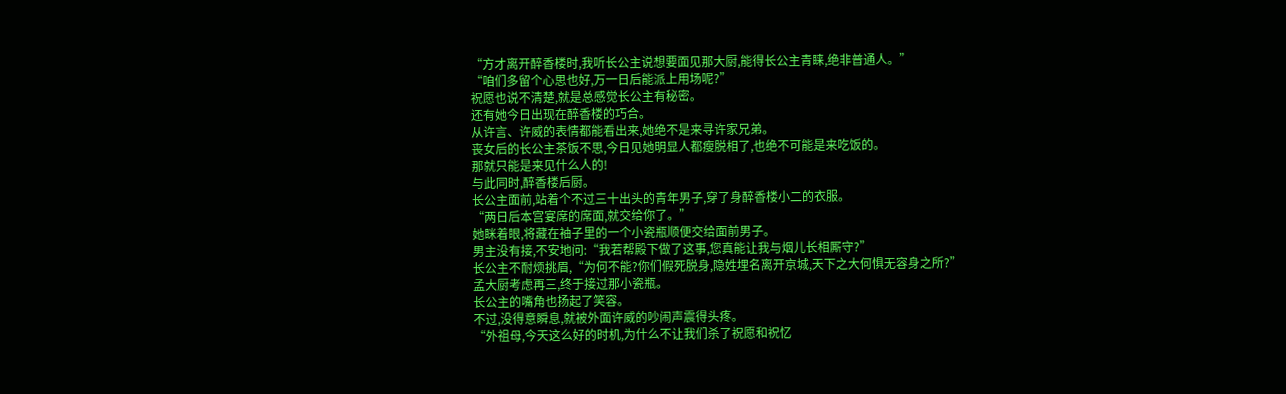“方才离开醉香楼时,我听长公主说想要面见那大厨,能得长公主青睐,绝非普通人。”
“咱们多留个心思也好,万一日后能派上用场呢?”
祝愿也说不清楚,就是总感觉长公主有秘密。
还有她今日出现在醉香楼的巧合。
从许言、许威的表情都能看出来,她绝不是来寻许家兄弟。
丧女后的长公主茶饭不思,今日见她明显人都瘦脱相了,也绝不可能是来吃饭的。
那就只能是来见什么人的!
与此同时,醉香楼后厨。
长公主面前,站着个不过三十出头的青年男子,穿了身醉香楼小二的衣服。
“两日后本宫宴席的席面,就交给你了。”
她眯着眼,将藏在袖子里的一个小瓷瓶顺便交给面前男子。
男主没有接,不安地问:“我若帮殿下做了这事,您真能让我与烟儿长相厮守?”
长公主不耐烦挑眉,“为何不能?你们假死脱身,隐姓埋名离开京城,天下之大何惧无容身之所?”
孟大厨考虑再三,终于接过那小瓷瓶。
长公主的嘴角也扬起了笑容。
不过,没得意瞬息,就被外面许威的吵闹声震得头疼。
“外祖母,今天这么好的时机,为什么不让我们杀了祝愿和祝忆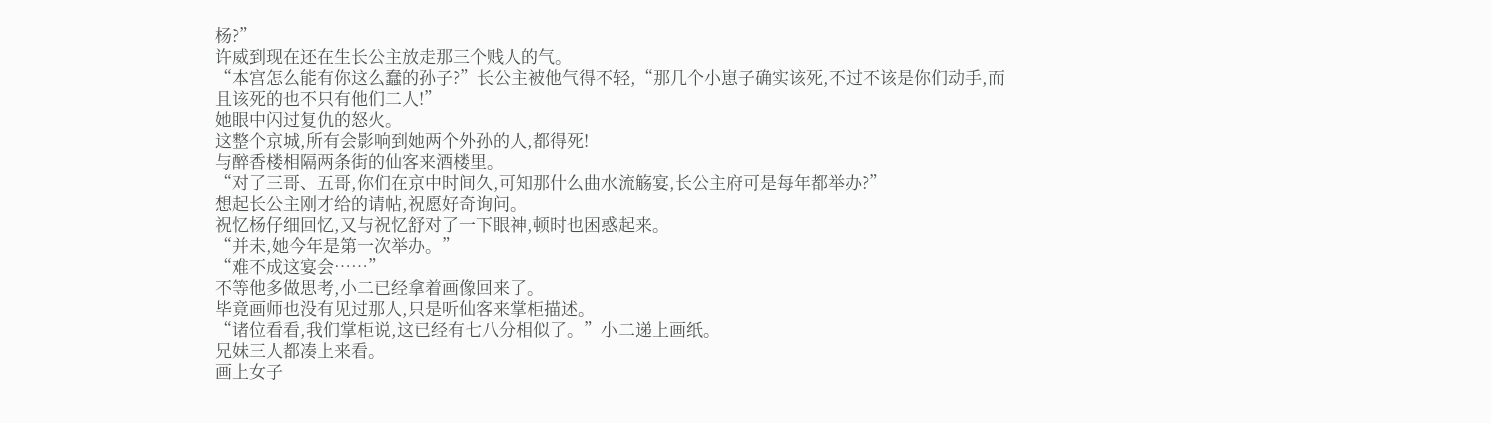杨?”
许威到现在还在生长公主放走那三个贱人的气。
“本宫怎么能有你这么蠢的孙子?”长公主被他气得不轻,“那几个小崽子确实该死,不过不该是你们动手,而且该死的也不只有他们二人!”
她眼中闪过复仇的怒火。
这整个京城,所有会影响到她两个外孙的人,都得死!
与醉香楼相隔两条街的仙客来酒楼里。
“对了三哥、五哥,你们在京中时间久,可知那什么曲水流觞宴,长公主府可是每年都举办?”
想起长公主刚才给的请帖,祝愿好奇询问。
祝忆杨仔细回忆,又与祝忆舒对了一下眼神,顿时也困惑起来。
“并未,她今年是第一次举办。”
“难不成这宴会……”
不等他多做思考,小二已经拿着画像回来了。
毕竟画师也没有见过那人,只是听仙客来掌柜描述。
“诸位看看,我们掌柜说,这已经有七八分相似了。”小二递上画纸。
兄妹三人都凑上来看。
画上女子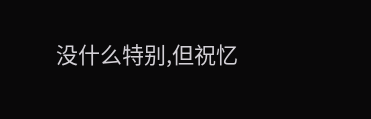没什么特别,但祝忆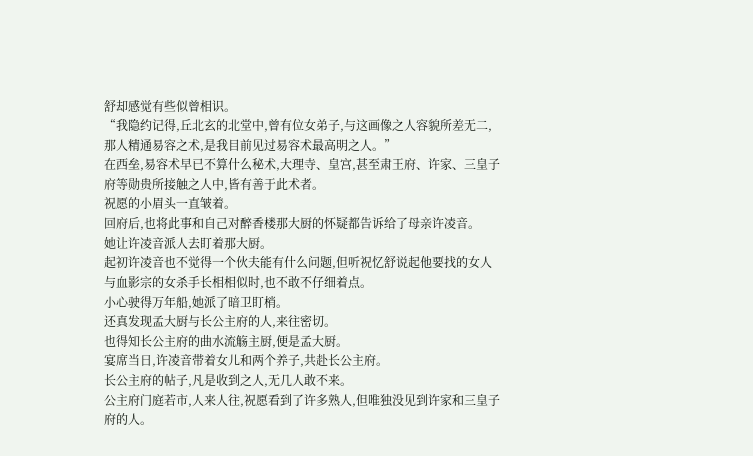舒却感觉有些似曾相识。
“我隐约记得,丘北玄的北堂中,曾有位女弟子,与这画像之人容貌所差无二,那人精通易容之术,是我目前见过易容术最高明之人。”
在西垒,易容术早已不算什么秘术,大理寺、皇宫,甚至肃王府、许家、三皇子府等勋贵所接触之人中,皆有善于此术者。
祝愿的小眉头一直皱着。
回府后,也将此事和自己对醉香楼那大厨的怀疑都告诉给了母亲许凌音。
她让许凌音派人去盯着那大厨。
起初许凌音也不觉得一个伙夫能有什么问题,但听祝忆舒说起他要找的女人与血影宗的女杀手长相相似时,也不敢不仔细着点。
小心驶得万年船,她派了暗卫盯梢。
还真发现孟大厨与长公主府的人,来往密切。
也得知长公主府的曲水流觞主厨,便是孟大厨。
宴席当日,许凌音带着女儿和两个养子,共赴长公主府。
长公主府的帖子,凡是收到之人,无几人敢不来。
公主府门庭若市,人来人往,祝愿看到了许多熟人,但唯独没见到许家和三皇子府的人。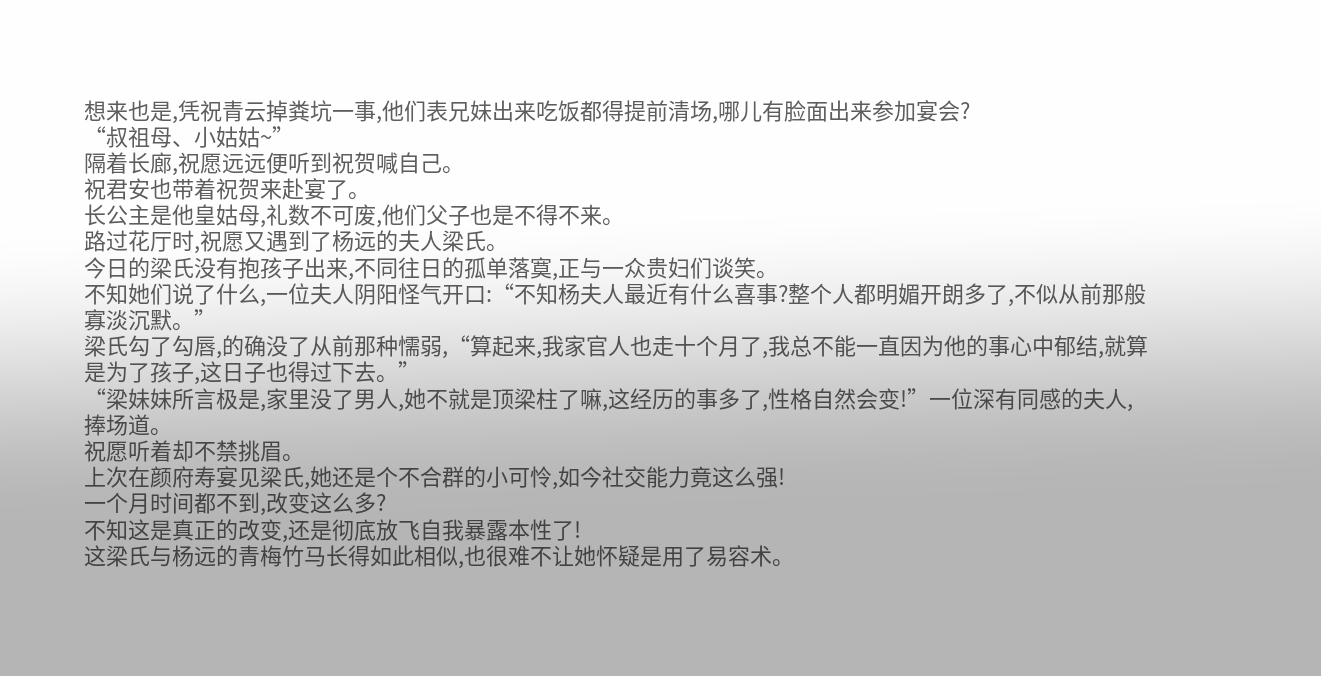想来也是,凭祝青云掉粪坑一事,他们表兄妹出来吃饭都得提前清场,哪儿有脸面出来参加宴会?
“叔祖母、小姑姑~”
隔着长廊,祝愿远远便听到祝贺喊自己。
祝君安也带着祝贺来赴宴了。
长公主是他皇姑母,礼数不可废,他们父子也是不得不来。
路过花厅时,祝愿又遇到了杨远的夫人梁氏。
今日的梁氏没有抱孩子出来,不同往日的孤单落寞,正与一众贵妇们谈笑。
不知她们说了什么,一位夫人阴阳怪气开口:“不知杨夫人最近有什么喜事?整个人都明媚开朗多了,不似从前那般寡淡沉默。”
梁氏勾了勾唇,的确没了从前那种懦弱,“算起来,我家官人也走十个月了,我总不能一直因为他的事心中郁结,就算是为了孩子,这日子也得过下去。”
“梁妹妹所言极是,家里没了男人,她不就是顶梁柱了嘛,这经历的事多了,性格自然会变!”一位深有同感的夫人,捧场道。
祝愿听着却不禁挑眉。
上次在颜府寿宴见梁氏,她还是个不合群的小可怜,如今社交能力竟这么强!
一个月时间都不到,改变这么多?
不知这是真正的改变,还是彻底放飞自我暴露本性了!
这梁氏与杨远的青梅竹马长得如此相似,也很难不让她怀疑是用了易容术。